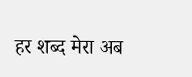हर शब्द मेरा अब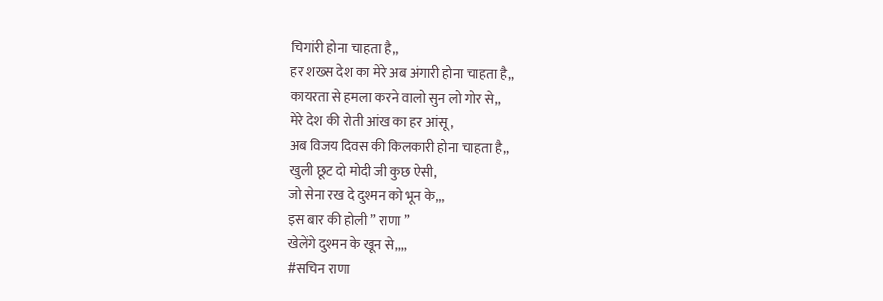चिगांरी होना चाहता है,,
हर शख्स देश का मेरे अब अंगारी होना चाहता है,,
कायरता से हमला करने वालो सुन लो गोर से,,
मेरे देश की रोती आंख का हर आंसू,
अब विजय दिवस की किलकारी होना चाहता है,,
खुली छूट दो मोदी जी कुछ ऐसी,
जो सेना रख दे दुश्मन को भून के,,,
इस बार की होली ” राणा ”
खेलेंगे दुश्मन के खून से,,,,
#सचिन राणा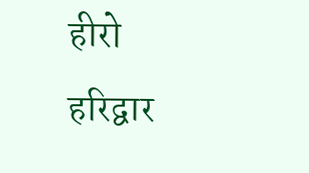हीरो
हरिद्वार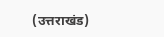(उत्तराखंड)